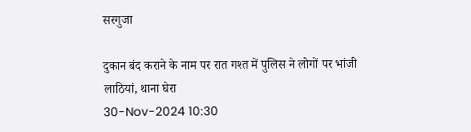सरगुजा

दुकान बंद कराने के नाम पर रात गश्त में पुलिस ने लोगों पर भांजी लाठियां, थाना घेरा
30-Nov-2024 10:30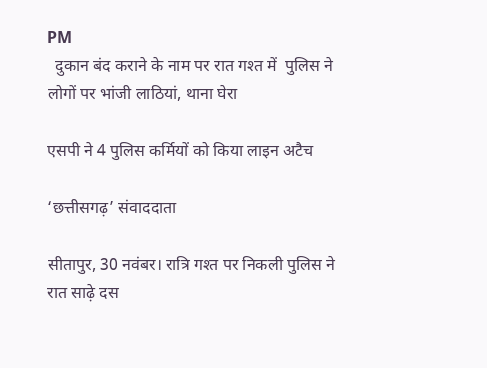PM
  दुकान बंद कराने के नाम पर रात गश्त में  पुलिस ने लोगों पर भांजी लाठियां, थाना घेरा

एसपी ने 4 पुलिस कर्मियों को किया लाइन अटैच

‘छत्तीसगढ़’ संवाददाता

सीतापुर, 30 नवंबर। रात्रि गश्त पर निकली पुलिस ने रात साढ़े दस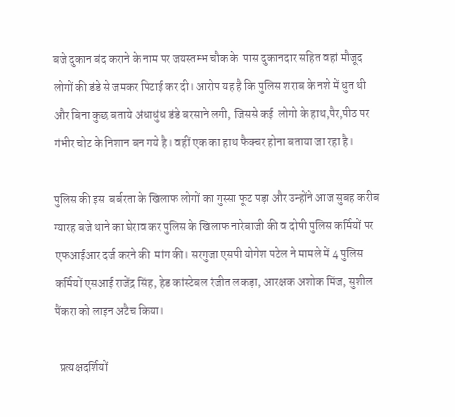बजे दुकान बंद कराने के नाम पर जयस्तम्भ चौक के  पास दुकानदार सहित वहां मौजूद लोगों की डंडे से जमकर पिटाई कर दी। आरोप यह है कि पुलिस शराब के नशे में धुत थी और बिना कुछ बताये अंधाधुंध डंडे बरसाने लगी, जिससे कई  लोगो के हाथ,पैर,पीठ पर गंभीर चोट के निशान बन गये है। वहीं एक का हाथ फैक्चर होना बताया जा रहा है।

पुलिस की इस  बर्बरता के खिलाफ लोगों का गुस्सा फूट पड़ा और उन्होंने आज सुबह करीब ग्यारह बजे थाने का घेराव कर पुलिस के खिलाफ नारेबाजी की व दोषी पुलिस कर्मियों पर एफआईआर दर्ज करने की  मांग की। सरगुजा एसपी योगेश पटेल ने मामले में 4 पुलिस कर्मियों एसआई राजेंद्र सिंह, हेड कांस्टेबल रंजीत लकड़ा, आरक्षक अशोक मिंज, सुशील पैंकरा को लाइन अटैच किया।

  प्रत्यक्षदर्शियों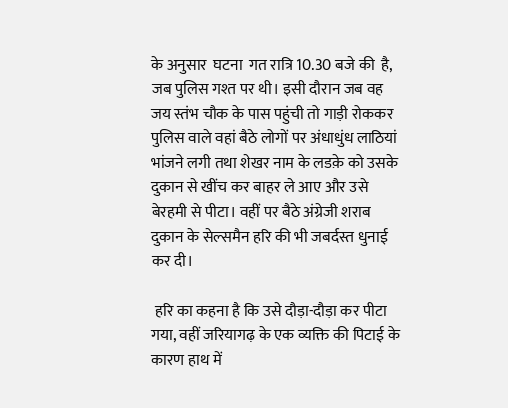के अनुसार  घटना  गत रात्रि 10.30 बजे की  है, जब पुलिस गश्त पर थी। इसी दौरान जब वह जय स्तंभ चौक के पास पहुंची तो गाड़ी रोककर पुलिस वाले वहां बैठे लोगों पर अंधाधुंध लाठियां भांजने लगी तथा शेखर नाम के लडक़े को उसके दुकान से खींच कर बाहर ले आए और उसे बेरहमी से पीटा। वहीं पर बैठे अंग्रेजी शराब दुकान के सेल्समैन हरि की भी जबर्दस्त धुनाई कर दी।

 हरि का कहना है कि उसे दौड़ा-दौड़ा कर पीटा गया, वहीं जरियागढ़ के एक व्यक्ति की पिटाई के कारण हाथ में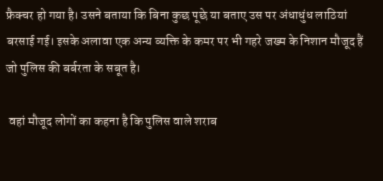फ्रैक्चर हो गया है। उसने बताया कि बिना कुछ पूछे या बताए उस पर अंधाधुंध लाठियां बरसाई गई। इसके अलावा एक अन्य व्यक्ति के कमर पर भी गहरे जख्म के निशान मौजूद हैं जो पुलिस की बर्बरता के सबूत है।

 वहां मौजूद लोगों का कहना है कि पुलिस वाले शराब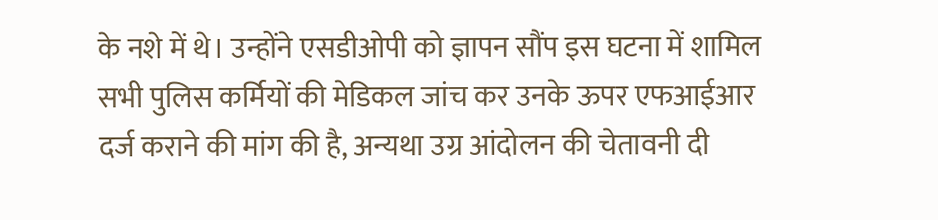के नशे में थे। उन्होंने एसडीओपी को ज्ञापन सौंप इस घटना में शामिल सभी पुलिस कर्मियों की मेडिकल जांच कर उनके ऊपर एफआईआर दर्ज कराने की मांग की है, अन्यथा उग्र आंदोलन की चेतावनी दी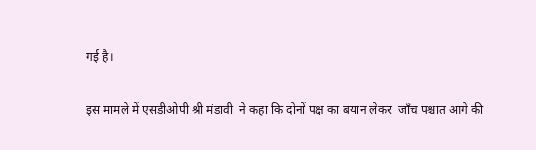गई है।

इस मामले में एसडीओपी श्री मंडावी  ने कहा कि दोनों पक्ष का बयान लेकर  जाँच पश्चात आगे की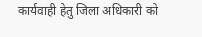कार्यवाही हेतु जिला अधिकारी को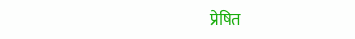प्रेषित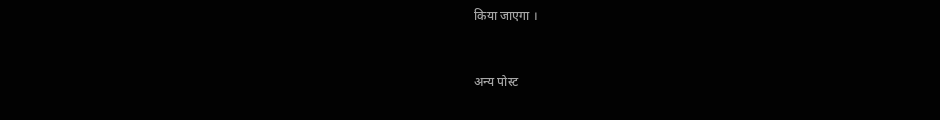किया जाएगा ।


अन्य पोस्ट